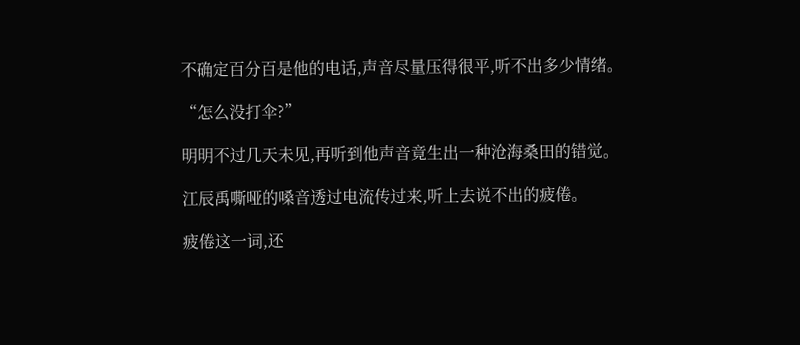不确定百分百是他的电话,声音尽量压得很平,听不出多少情绪。

“怎么没打伞?”

明明不过几天未见,再听到他声音竟生出一种沧海桑田的错觉。

江辰禹嘶哑的嗓音透过电流传过来,听上去说不出的疲倦。

疲倦这一词,还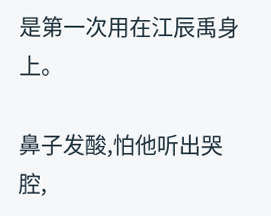是第一次用在江辰禹身上。

鼻子发酸,怕他听出哭腔,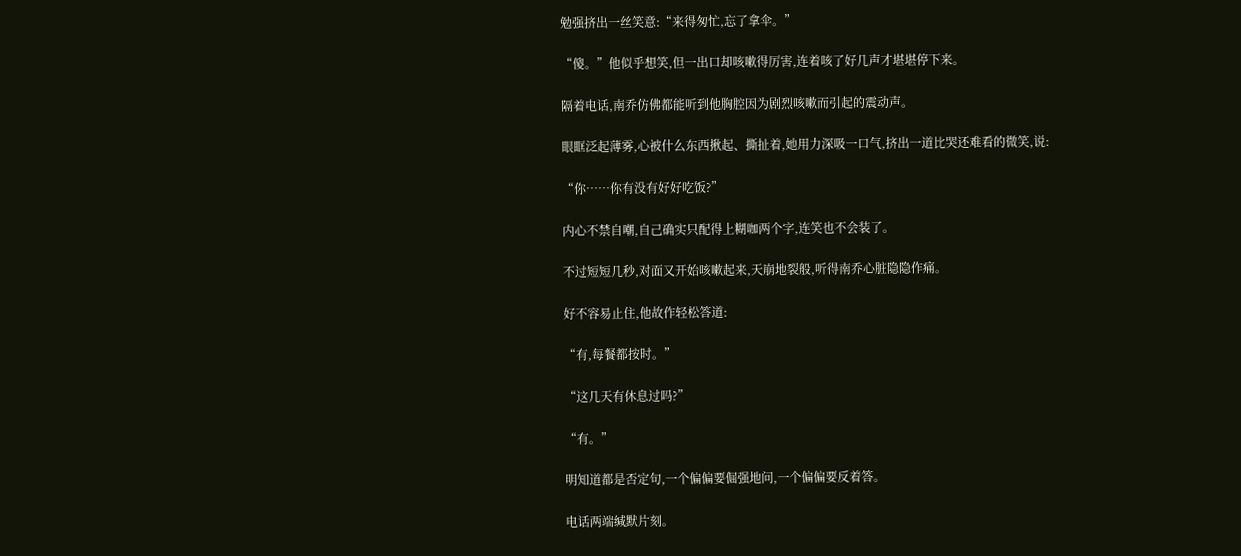勉强挤出一丝笑意:“来得匆忙,忘了拿伞。”

“傻。”他似乎想笑,但一出口却咳嗽得厉害,连着咳了好几声才堪堪停下来。

隔着电话,南乔仿佛都能听到他胸腔因为剧烈咳嗽而引起的震动声。

眼眶泛起薄雾,心被什么东西揪起、撕扯着,她用力深吸一口气,挤出一道比哭还难看的微笑,说:

“你……你有没有好好吃饭?”

内心不禁自嘲,自己确实只配得上糊咖两个字,连笑也不会装了。

不过短短几秒,对面又开始咳嗽起来,天崩地裂般,听得南乔心脏隐隐作痛。

好不容易止住,他故作轻松答道:

“有,每餐都按时。”

“这几天有休息过吗?”

“有。”

明知道都是否定句,一个偏偏要倔强地问,一个偏偏要反着答。

电话两端缄默片刻。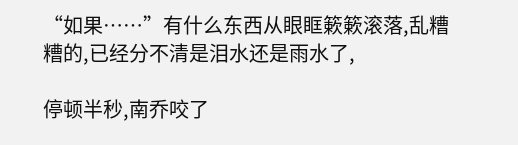“如果……”有什么东西从眼眶簌簌滚落,乱糟糟的,已经分不清是泪水还是雨水了,

停顿半秒,南乔咬了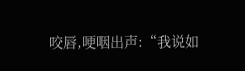咬唇,哽咽出声:“我说如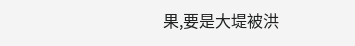果,要是大堤被洪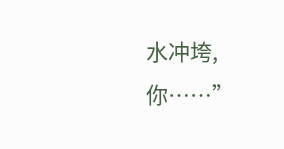水冲垮,你……”